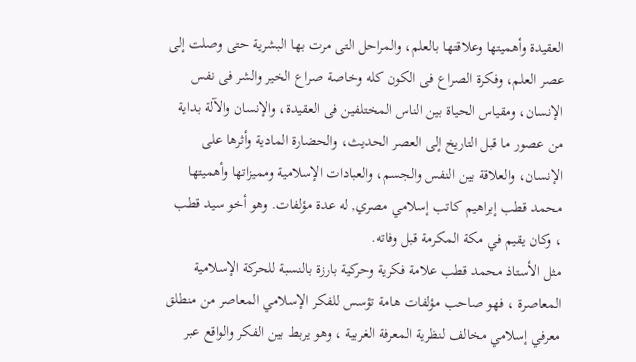العقيدة وأهميتها وعلاقتها بالعلم، والمراحل التى مرت بها البشرية حتى وصلت إلى عصر العلم، وفكرة الصراع فى الكون كله وخاصة صراع الخير والشر فى نفس الإنسان، ومقياس الحياة بين الناس المختلفين فى العقيدة، والإنسان والآلة بداية من عصور ما قبل التاريخ إلى العصر الحديث، والحضارة المادية وأثرها على الإنسان، والعلاقة بين النفس والجسم، والعبادات الإسلامية ومميزاتها وأهميتها
محمد قطب إبراهيم كاتب إسلامي مصري, له عدة مؤلفات. وهو أخو سيد قطب ، وكان يقيم في مكة المكرمة قبل وفاته.
مثل الأستاذ محمد قطب علامة فكرية وحركية بارزة بالنسبة للحركة الإسلامية المعاصرة ، فهو صاحب مؤلفات هامة تؤسس للفكر الإسلامي المعاصر من منطلق معرفي إسلامي مخالف لنظرية المعرفة الغربية ، وهو يربط بين الفكر والواقع عبر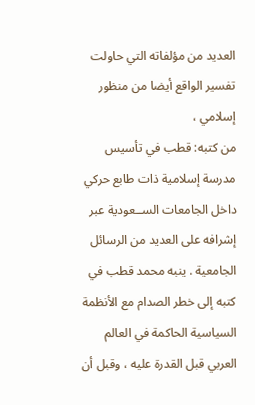العديد من مؤلفاته التي حاولت تفسير الواقع أيضا من منظور إسلامي ،
من كتبه: قطب في تأسيس مدرسة إسلامية ذات طابع حركي داخل الجامعات الســعودية عبر إشرافه على العديد من الرسائل الجامعية . ينبه محمد قطب في كتبه إلى خطر الصدام مع الأنظمة السياسية الحاكمة في العالم العربي قبل القدرة عليه ، وقبل أن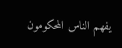يفهم الناس المحكومون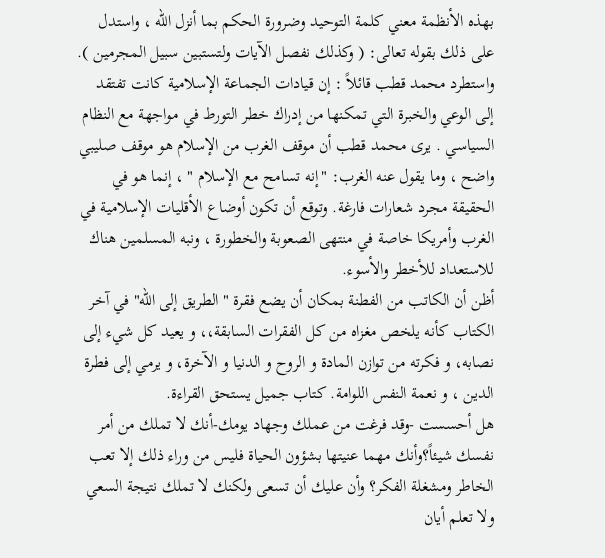بهذه الأنظمة معني كلمة التوحيد وضرورة الحكم بما أنزل الله ، واستدل على ذلك بقوله تعالى: ( وكذلك نفصل الآيات ولتستبين سبيل المجرمين ). واستطرد محمد قطب قائلاً : إن قيادات الجماعة الإسلامية كانت تفتقد إلى الوعي والخبرة التي تمكنها من إدراك خطر التورط في مواجهة مع النظام السياسي . يرى محمد قطب أن موقف الغرب من الإسلام هو موقف صليبي واضح ، وما يقول عنه الغرب: "إنه تسامح مع الإسلام " ، إنما هو في الحقيقة مجرد شعارات فارغة. وتوقع أن تكون أوضاع الأقليات الإسلامية في الغرب وأمريكا خاصة في منتهى الصعوبة والخطورة ، ونبه المسلمين هناك للاستعداد للأخطر والأسوء.
أظن أن الكاتب من الفطنة بمكان أن يضع فقرة " الطريق إلى الله" في آخر الكتاب كأنه يلخص مغزاه من كل الفقرات السابقة،، و يعيد كل شيء إلى نصابه، و فكرته من توازن المادة و الروح و الدنيا و الآخرة، و يرمي إلى فطرة الدين ، و نعمة النفس اللوامة. كتاب جميل يستحق القراءة.
هل أحسست -وقد فرغت من عملك وجهاد يومك-أنك لا تملك من أمر نفسك شيئاً؟وأنك مهما عنيتها بشؤون الحياة فليس من وراء ذلك إلا تعب الخاطر ومشغلة الفكر؟ وأن عليك أن تسعى ولكنك لا تملك نتيجة السعي ولا تعلم أيان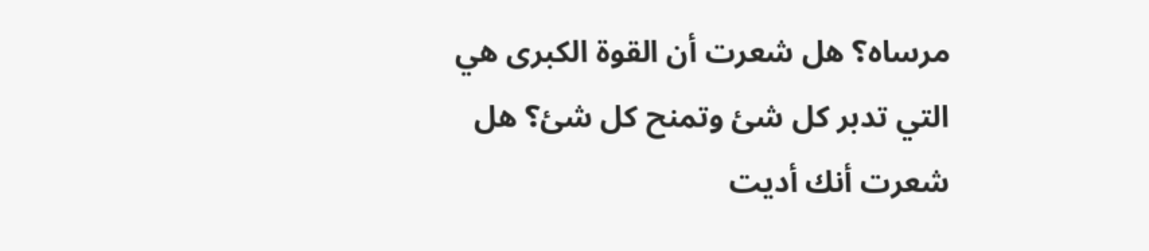مرساه؟ هل شعرت أن القوة الكبرى هي التي تدبر كل شئ وتمنح كل شئ؟ هل شعرت أنك أديت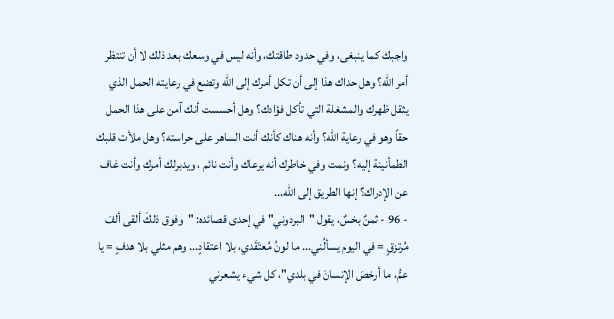واجبك كما ينبغى، وفي حدود طاقتك، وأنه ليس في وسعك بعد ذلك لا أن تنتظر أمر الله؟ وهل حداك هذا إلى أن تكل أمرك إلى الله وتضع في رعايته الحمل الذي يثقل ظهرك والمشغلة التي تأكل فؤادك؟ وهل أحسست أنك آمن على هذا الحمل حقاً وهو في رعاية الله؟ وأنه هناك كأنك أنت الساهر على حراسته؟ وهل ملأت قلبك الطمأنينة إليه؟ ونمت وفي خاطرك أنه يرعاك وأنت نائم ، ويدبرلك أمرك وأنت غاف عن الإدراك؟ إنها الطريق إلى الله...
- 96 - ثمنٌ بخسٌ، يقول "البردوني" في إحدى قصائده: "وفوق ذلكَ ألقى ألفَ مُرتزقٍ = في اليوم يسألُني... ما لونُ مُعتَقَدي، بلا اعتقادٍ... وهم مثلي بلا هدفٍ = يا عمُّ، ما أرخصَ الإنسانَ في بلدي"، كل شيء يشعرني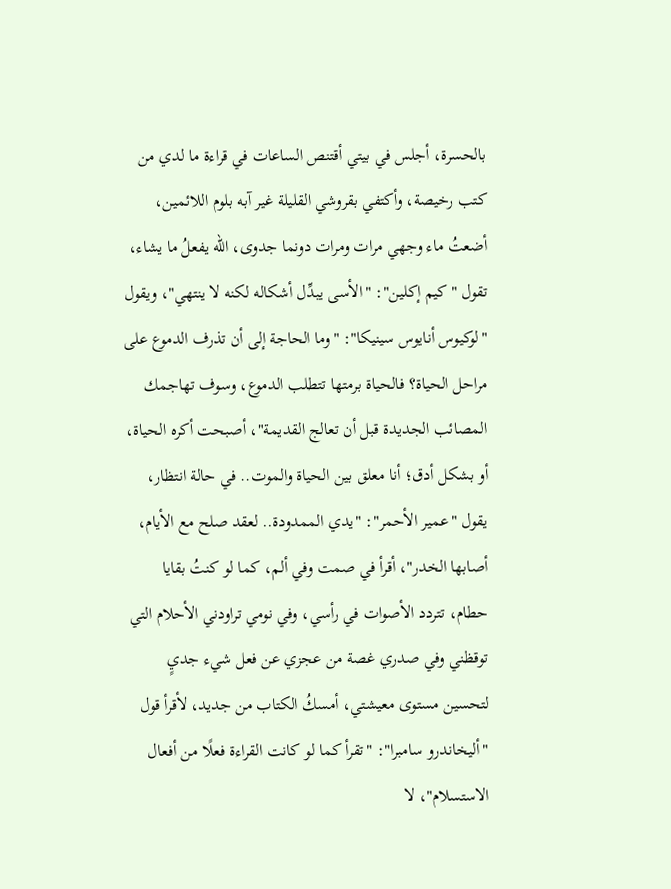بالحسرة، أجلس في بيتي أقتنص الساعات في قراءة ما لدي من كتب رخيصة، وأكتفي بقروشي القليلة غير آبه بلوم اللائمين، أضعتُ ماء وجهي مرات ومرات دونما جدوى، الله يفعلُ ما يشاء، تقول "كيم إكلين": "الأسى يبدِّل أشكاله لكنه لا ينتهي"، ويقول "لوكيوس أنايوس سينيكا": "وما الحاجة إلى أن تذرف الدموع على مراحل الحياة؟ فالحياة برمتها تتطلب الدموع، وسوف تهاجمك المصائب الجديدة قبل أن تعالج القديمة"، أصبحت أكره الحياة، أو بشكل أدق؛ أنا معلق بين الحياة والموت.. في حالة انتظار، يقول "عمير الأحمر": "يدي الممدودة.. لعقد صلح مع الأيام، أصابها الخدر"، أقرأ في صمت وفي ألم، كما لو كنتُ بقايا حطام، تتردد الأصوات في رأسي، وفي نومي تراودني الأحلام التي توقظني وفي صدري غصة من عجزي عن فعل شيء جديٍ لتحسين مستوى معيشتي، أمسكُ الكتاب من جديد، لأقرأ قول "أليخاندرو سامبرا": "تقرأ كما لو كانت القراءة فعلًا من أفعال الاستسلام"، لا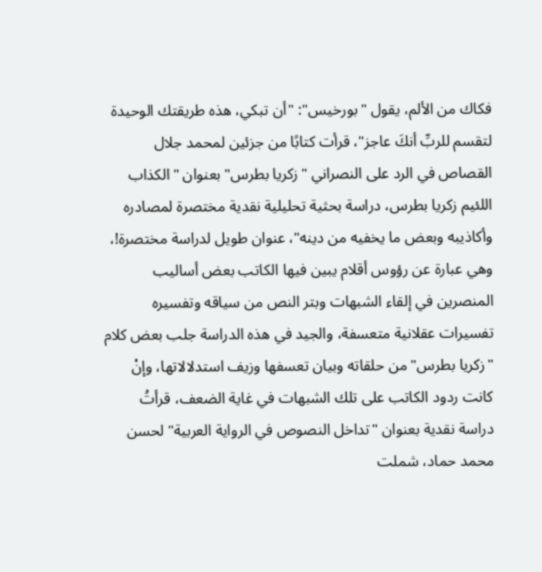فكاك من الألم، يقول "بورخيس": "أن تبكي، هذه طريقتك الوحيدة لتقسم للربِّ أنكَ عاجز"، قرأت كتابًا من جزئين لمحمد جلال القصاص في الرد على النصراني "زكريا بطرس" بعنوان "الكذاب اللئيم زكريا بطرس، دراسة بحثية تحليلية نقدية مختصرة لمصادره وأكاذيبه وبعض ما يخفيه من دينه"، عنوان طويل لدراسة مختصرة!، وهي عبارة عن رؤوس أقلام يبين فيها الكاتب بعض أساليب المنصرين في إلقاء الشبهات وبتر النص من سياقه وتفسيره تفسيرات عقلانية متعسفة، والجيد في هذه الدراسة جلب بعض كلام "زكريا بطرس" من حلقاته وبيان تعسفها وزيف استدلالاتها، وإنْ كانت ردود الكاتب على تلك الشبهات في غاية الضعف، قرأتُ دراسة نقدية بعنوان "تداخل النصوص في الرواية العربية" لحسن محمد حماد، شملت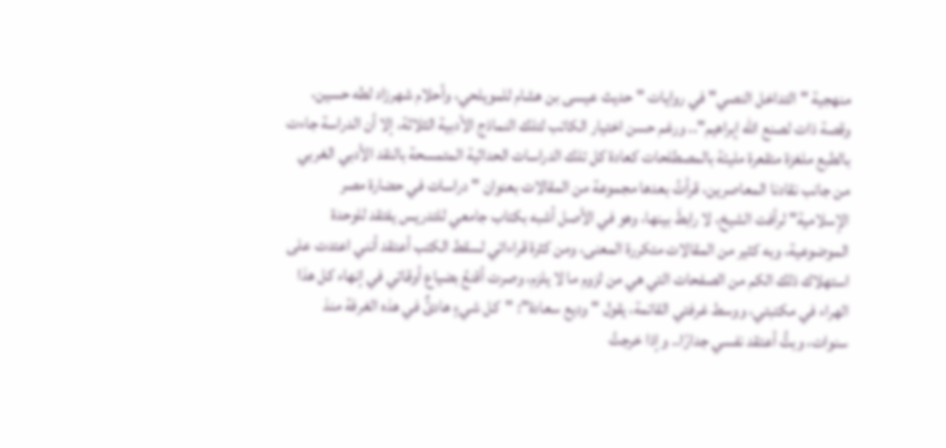منهجية "التداخل النصي" في روايات "حديث عيسى بن هشام للمويلحي، وأحلام شهرزاد لطه حسين، وقصة ذات لصنع الله إبراهيم".. ورغم حسن اختيار الكاتب لتلك النماذج الأدبية الثلاثة، إلا أن الدراسة جاءت بالطبع ملغزة متقعرة مليئة بالمصطلحات كعادة كل تلك الدراسات الحداثية المتمسحة بالنقد الأدبي الغربي من جانب نقادنا المعاصرين، قرأتُ بعدها مجموعة من المقالات بعنوان "دراسات في حضارة مصر الإسلامية" لرأفت الشيخ، لا رابطَ بينها، وهو في الأصل أشبه بكتاب جامعي للتدريس يفتقد للوحدة الموضوعية، وبه كثير من المقالات متكررة المعنى، ومن كثرة قراءاتي لسقط الكتب أعتقد أنني اعتدت على استهلاك ذلك الكم من الصفحات التي هي من لزوم ما لا يلزم، وصرت أقنعُ بضياع أوقاتي في إنهاء كل هذا الهراء في مكتبتي، ووسط غرفتي القاتمة، يقول "وديع سعادة": "كل شيءٍ هادئٌ في هذه الغرفة منذ سنوات، وبتُّ أعتقد نفسي جدارًا.. وإذا خرجتُ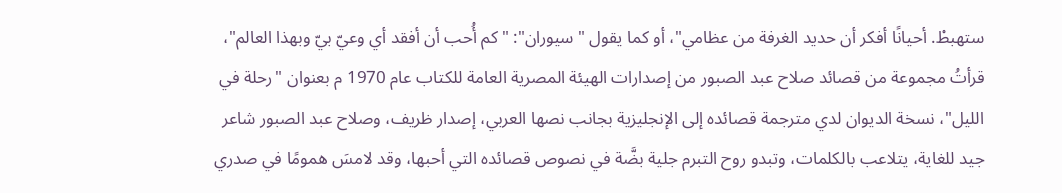ستهبطْ. أحيانًا أفكر أن حديد الغرفة من عظامي"، أو كما يقول "سيوران": "كم أُحب أن أفقد أي وعيّ بيّ وبهذا العالم"، قرأتُ مجموعة من قصائد صلاح عبد الصبور من إصدارات الهيئة المصرية العامة للكتاب عام 1970 م بعنوان "رحلة في الليل"، نسخة الديوان لدي مترجمة قصائده إلى الإنجليزية بجانب نصها العربي، إصدار ظريف، وصلاح عبد الصبور شاعر جيد للغاية، يتلاعب بالكلمات، وتبدو روح التبرم جلية بضَّة في نصوص قصائده التي أحبها، وقد لامسَ همومًا في صدري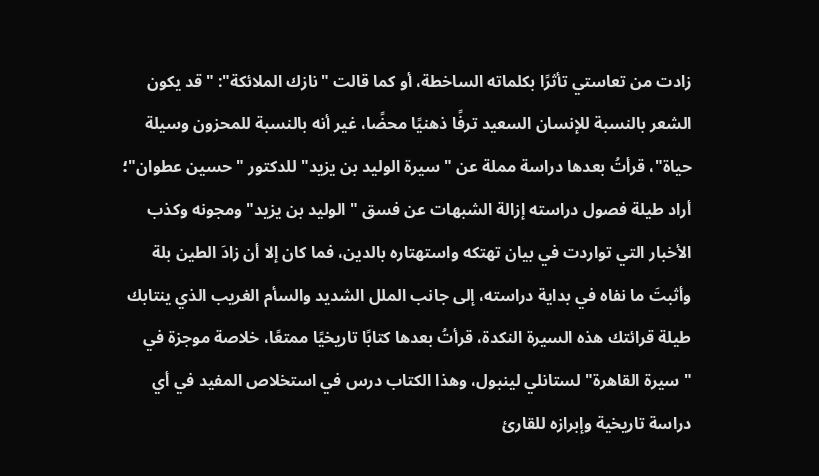زادت من تعاستي تأثرًا بكلماته الساخطة، أو كما قالت "نازك الملائكة": "قد يكون الشعر بالنسبة للإنسان السعيد ترفًا ذهنيًا محضًا، غير أنه بالنسبة للمحزون وسيلة حياة"، قرأتُ بعدها دراسة مملة عن "سيرة الوليد بن يزيد" للدكتور "حسين عطوان"؛ أراد طيلة فصول دراسته إزالة الشبهات عن فسق "الوليد بن يزيد" ومجونه وكذب الأخبار التي تواردت في بيان تهتكه واستهتاره بالدين، فما كان إلا أن زادَ الطين بلة وأثبتَ ما نفاه في بداية دراسته، إلى جانب الملل الشديد والسأم الغريب الذي ينتابك طيلة قرائتك هذه السيرة النكدة، قرأتُ بعدها كتابًا تاريخيًا ممتعًا، خلاصة موجزة في "سيرة القاهرة" لستانلي لينبول، وهذا الكتاب درس في استخلاص المفيد في أي دراسة تاريخية وإبرازه للقارئ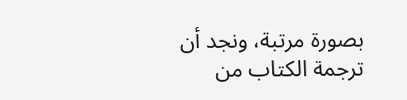بصورة مرتبة، ونجد أن ترجمة الكتاب من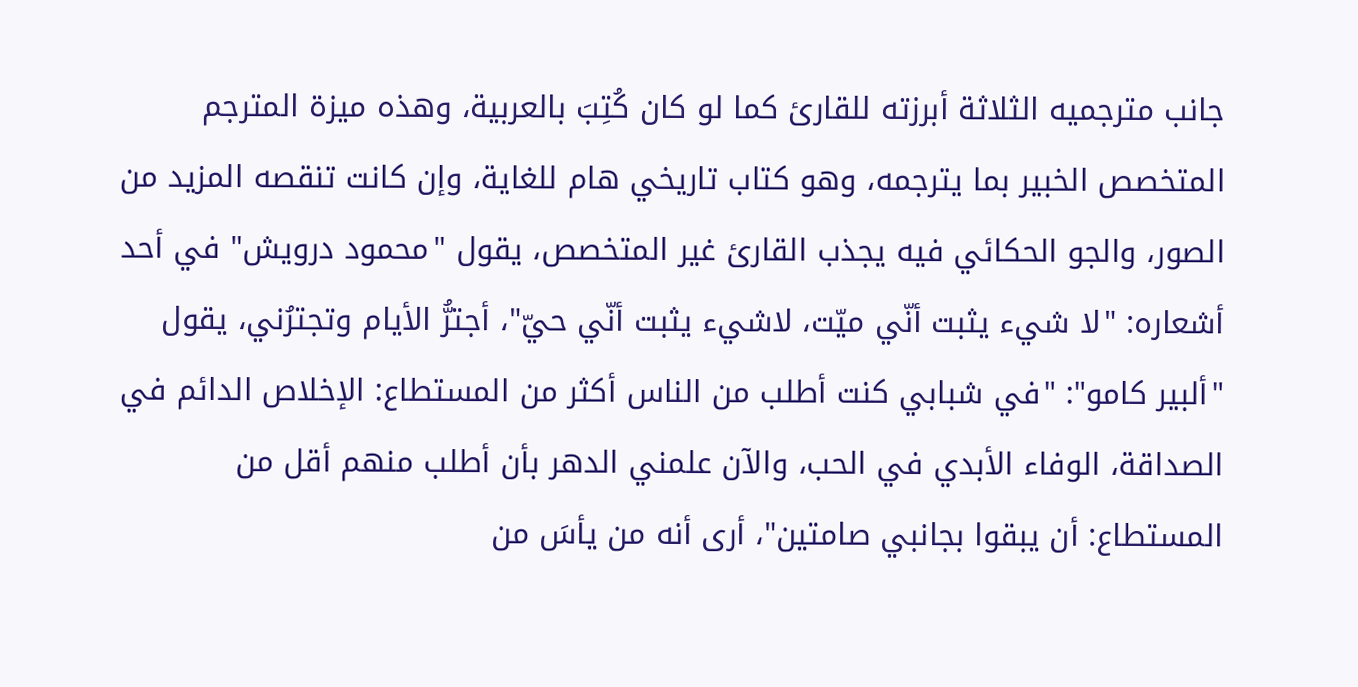جانب مترجميه الثلاثة أبرزته للقارئ كما لو كان كُتِبَ بالعربية، وهذه ميزة المترجم المتخصص الخبير بما يترجمه، وهو كتاب تاريخي هام للغاية، وإن كانت تنقصه المزيد من الصور، والجو الحكائي فيه يجذب القارئ غير المتخصص، يقول "محمود درويش" في أحد أشعاره: "لا شيء يثبت أنّي ميّت، لاشيء يثبت أنّي حيّ"، أجترُّ الأيام وتجترُني، يقول "ألبير كامو": "في شبابي كنت أطلب من الناس أكثر من المستطاع: الإخلاص الدائم في الصداقة، الوفاء الأبدي في الحب، والآن علمني الدهر بأن أطلب منهم أقل من المستطاع: أن يبقوا بجانبي صامتين"، أرى أنه من يأسَ من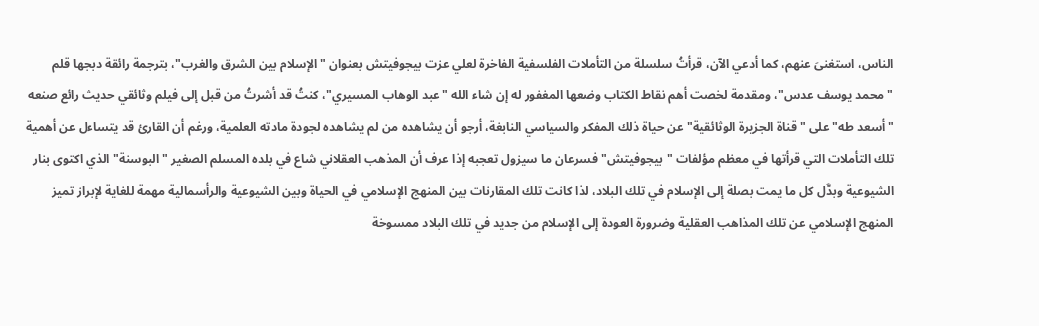الناس، استغنىَ عنهم، كما أدعي الآن، قرأتُ سلسلة من التأملات الفلسفية الفاخرة لعلي عزت بيجوفيتش بعنوان "الإسلام بين الشرق والغرب"، بترجمة رائقة دبجها قلم "محمد يوسف عدس"، ومقدمة لخصت أهم نقاط الكتاب وضعها المغفور له إن شاء الله "عبد الوهاب المسيري"، كنتُ قد أشرتُ من قبل إلى فيلم وثائقي حديث رائع صنعه "أسعد طه" على "قناة الجزيرة الوثائقية" عن حياة ذلك المفكر والسياسي النابغة، أرجو أن يشاهده من لم يشاهده لجودة مادته العلمية، ورغم أن القارئ قد يتساءل عن أهمية تلك التأملات التي قرأتها في معظم مؤلفات "بيجوفيتش" فسرعان ما سيزول تعجبه إذا عرف أن المذهب العقلاني شاع في بلده المسلم الصغير "البوسنة" الذي اكتوى بنار الشيوعية وبدَّل كل ما يمت بصلة إلى الإسلام في تلك البلاد، لذا كانت تلك المقارنات بين المنهج الإسلامي في الحياة وبين الشيوعية والرأسمالية مهمة للغاية لإبراز تميز المنهج الإسلامي عن تلك المذاهب العقلية وضرورة العودة إلى الإسلام من جديد في تلك البلاد ممسوخة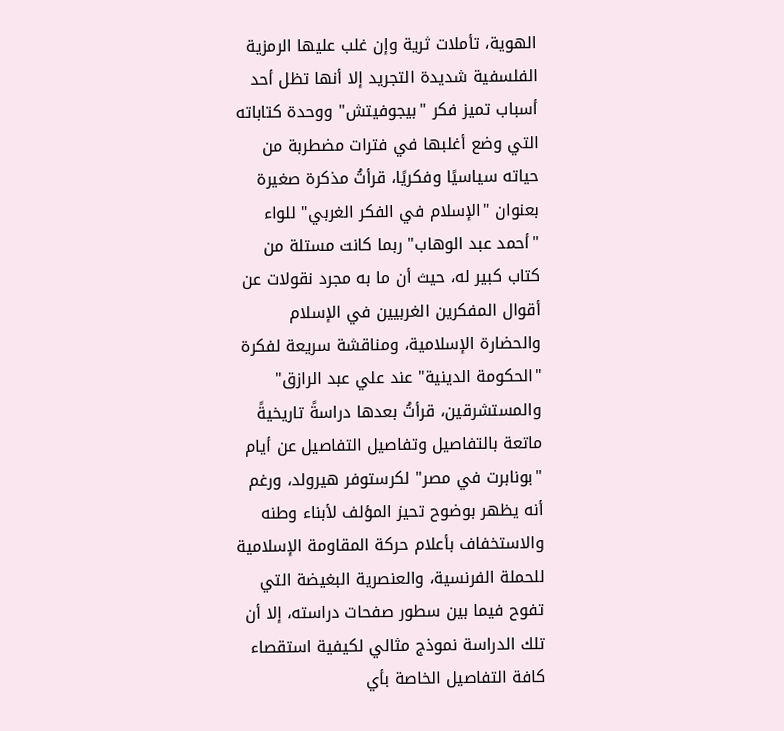الهوية، تأملات ثرية وإن غلب عليها الرمزية الفلسفية شديدة التجريد إلا أنها تظل أحد أسباب تميز فكر "بيجوفيتش" ووحدة كتاباته التي وضع أغلبها في فترات مضطربة من حياته سياسيًا وفكريًا، قرأتُ مذكرة صغيرة بعنوان "الإسلام في الفكر الغربي" للواء "أحمد عبد الوهاب" ربما كانت مستلة من كتاب كبير له، حيث أن ما به مجرد نقولات عن أقوال المفكرين الغربيين في الإسلام والحضارة الإسلامية، ومناقشة سريعة لفكرة "الحكومة الدينية" عند علي عبد الرازق" والمستشرقين، قرأتُ بعدها دراسةً تاريخيةً ماتعة بالتفاصيل وتفاصيل التفاصيل عن أيام "بونابرت في مصر" لكرستوفر هيرولد، ورغم أنه يظهر بوضوح تحيز المؤلف لأبناء وطنه والاستخفاف بأعلام حركة المقاومة الإسلامية للحملة الفرنسية، والعنصرية البغيضة التي تفوح فيما بين سطور صفحات دراسته، إلا أن تلك الدراسة نموذج مثالي لكيفية استقصاء كافة التفاصيل الخاصة بأي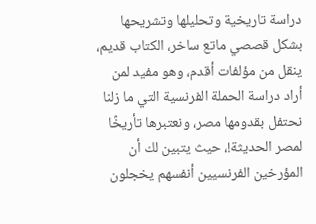دراسة تاريخية وتحليلها وتشريحها بشكل قصصي ماتع ساخر، الكتاب قديم، ينقل من مؤلفات أقدم، وهو مفيد لمن أراد دراسة الحملة الفرنسية التي ما زلنا نحتفل بقدومها مصر، ونعتبرها تأريخًا لمصر الحديثة!، حيث يتبين لك أن المؤرخين الفرنسيين أنفسهم يخجلون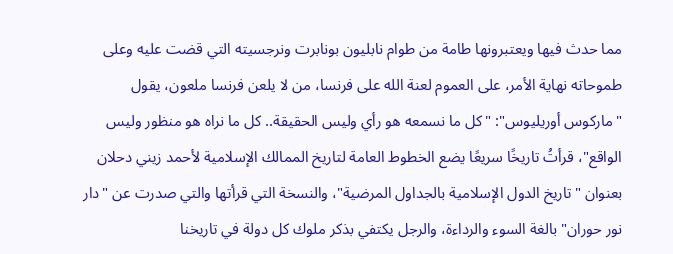مما حدث فيها ويعتبرونها طامة من طوام نابليون بونابرت ونرجسيته التي قضت عليه وعلى طموحاته نهاية الأمر، على العموم لعنة الله على فرنسا، من لا يلعن فرنسا ملعون، يقول "ماركوس أوريليوس": "كل ما نسمعه هو رأي وليس الحقيقة.. كل ما نراه هو منظور وليس الواقع"، قرأتُ تاريخًا سريعًا يضع الخطوط العامة لتاريخ الممالك الإسلامية لأحمد زيني دحلان بعنوان "تاريخ الدول الإسلامية بالجداول المرضية"، والنسخة التي قرأتها والتي صدرت عن "دار نور حوران" بالغة السوء والرداءة، والرجل يكتفي بذكر ملوك كل دولة في تاريخنا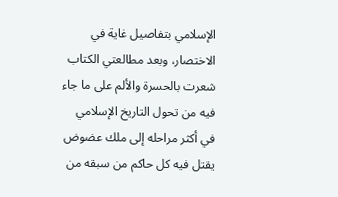الإسلامي بتفاصيل غاية في الاختصار، وبعد مطالعتي الكتاب شعرت بالحسرة والألم على ما جاء فيه من تحول التاريخ الإسلامي في أكثر مراحله إلى ملك عضوض يقتل فيه كل حاكم من سبقه من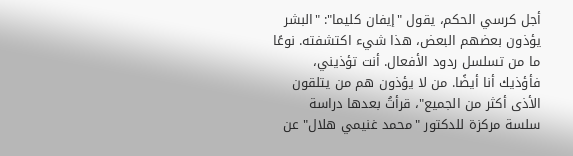أجل كرسي الحكم، يقول "إيفان كليما": "البشر يؤذون بعضهم البعض، هذا شيء اكتشفته. نوعًا ما من تسلسل ردود الأفعال. أنت تؤذيني، فأؤذيك أنا أيضًا. من لا يؤذون هم من يتلقون الأذى أكثر من الجميع"، قرأتُ بعدها دراسة سلسة مركزة للدكتور "محمد غنيمي هلال" عن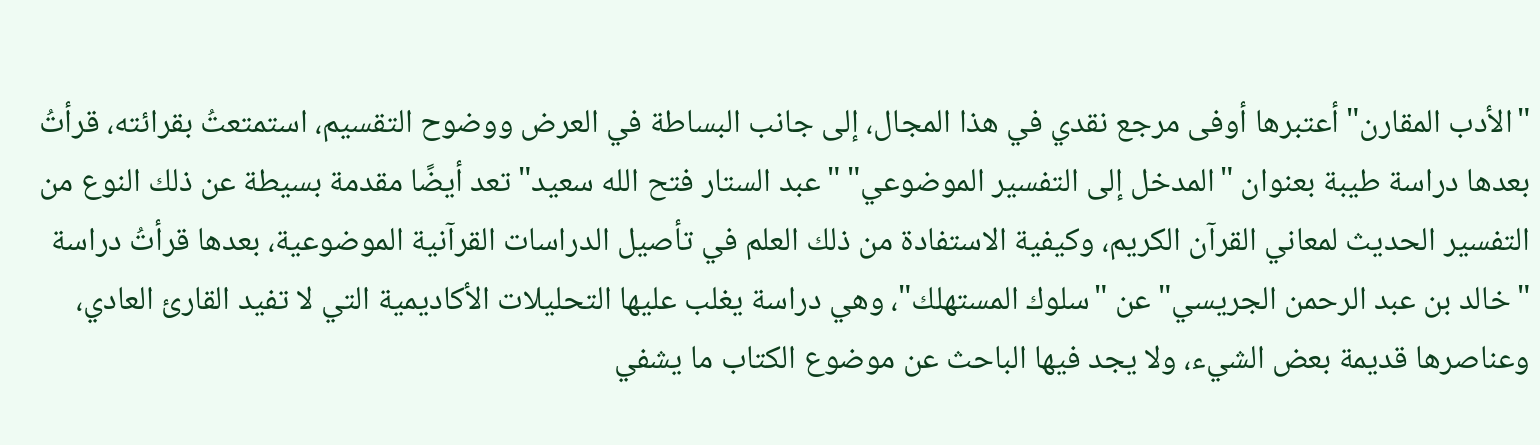"الأدب المقارن" أعتبرها أوفى مرجع نقدي في هذا المجال، إلى جانب البساطة في العرض ووضوح التقسيم، استمتعتُ بقرائته، قرأتُ بعدها دراسة طيبة بعنوان "المدخل إلى التفسير الموضوعي" "عبد الستار فتح الله سعيد" تعد أيضًا مقدمة بسيطة عن ذلك النوع من التفسير الحديث لمعاني القرآن الكريم، وكيفية الاستفادة من ذلك العلم في تأصيل الدراسات القرآنية الموضوعية، بعدها قرأتُ دراسة "خالد بن عبد الرحمن الجريسي" عن "سلوك المستهلك"، وهي دراسة يغلب عليها التحليلات الأكاديمية التي لا تفيد القارئ العادي، وعناصرها قديمة بعض الشيء، ولا يجد فيها الباحث عن موضوع الكتاب ما يشفي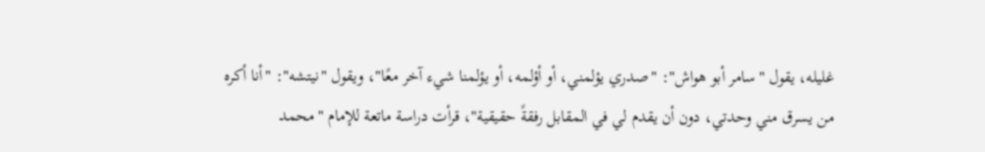غليله، يقول "سامر أبو هواش": "صدري يؤلمني، أو أؤلمه، أو يؤلمنا شيء آخر معًا"، ويقول "نيتشه": "أنا أكره من يسرق مني وحدتي، دون أن يقدم لي في المقابل رفقةً حقيقية"، قرأت دراسة ماتعة للإمام "محمد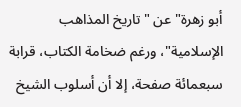أبو زهرة" عن "تاريخ المذاهب الإسلامية"، ورغم ضخامة الكتاب، قرابة سبعمائة صفحة، إلا أن أسلوب الشيخ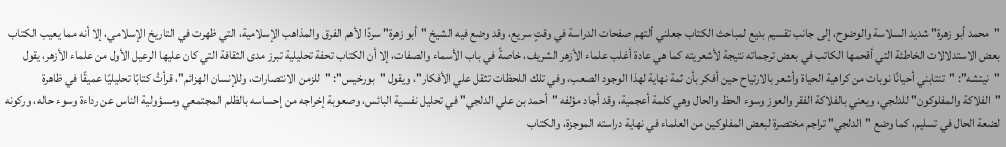"محمد أبو زهرة" شديد السلاسة والوضوح، إلى جانب تقسيم بديع لمباحث الكتاب جعلني ألتهم صفحات الدراسة في وقتٍ سريع، وقد وضع فيه الشيخ "أبو زهرة" سردًا لأهم الفرق والمذاهب الإسلامية، التي ظهرت في التاريخ الإسلامي، إلا أنه مما يعيب الكتاب بعض الاستدلالات الخاطئة التي أقحمها الكاتب في بعض ترجماته نتيجة لأشعريته كما هي عادة أغلب علماء الأزهر الشريف، خاصةً في باب الأسماء والصفات، إلا أن الكتاب تحفة تحليلية تبرز مدى الثقافة التي كان عليها الرعيل الأول من علماء الأزهر، يقول "نيتشه": "تنتابني أحيانًا نوبات من كراهية الحياة وأشعر بالارتياح حين أفكر بأن ثمة نهاية لهذا الوجود الصعب، وفي تلك اللحظات تثقل علي الأفكار"، ويقول "بورخيس": "للزمن الانتصارات، وللإنسان الهزائم"، قرأتُ كتابًا تحليليًا عميقًا في ظاهرة "الفلاكة والمفلوكون" للدلجي، ويعني بالفلاكة الفقر والعوز وسوء الحظ والحال وهي كلمة أعجمية، وقد أجاد مؤلفه "أحمد بن علي الدلجي" في تحليل نفسية البائس، وصعوبة إخراجه من إحساسه بالظلم المجتمعي ومسؤولية الناس عن رداءة وسوء حاله، وركونه لضعة الحال في تسليم، كما وضع "الدلجي" تراجم مختصرة لبعض المفلوكين من العلماء في نهاية دراسته الموجزة، والكتاب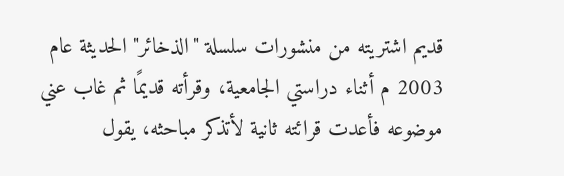قديم اشتريته من منشورات سلسلة "الذخائر" الحديثة عام 2003 م أثناء دراستي الجامعية، وقرأته قديمًا ثم غاب عني موضوعه فأعدت قرائته ثانية لأتذكر مباحثه، يقول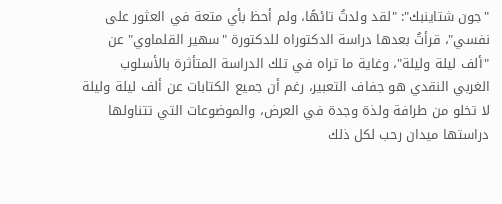"جون شتاينبك": "لقد ولدتُ تائهًا، ولم أحظ بأي متعة في العثور على نفسي"، قرأتُ بعدها دراسة الدكتوراه للدكتورة "سهير القلماوي" عن "ألف ليلة وليلة"، وغاية ما تراه في تلك الدراسة المتأثرة بالأسلوب الغربي النقدي هو جفاف التعبير، رغم أن جميع الكتابات عن ألف ليلة وليلة لا تخلو من طرافة ولذة وجدة في العرض، والموضوعات التي تتناولها دراستها ميدان رحب لكل ذلك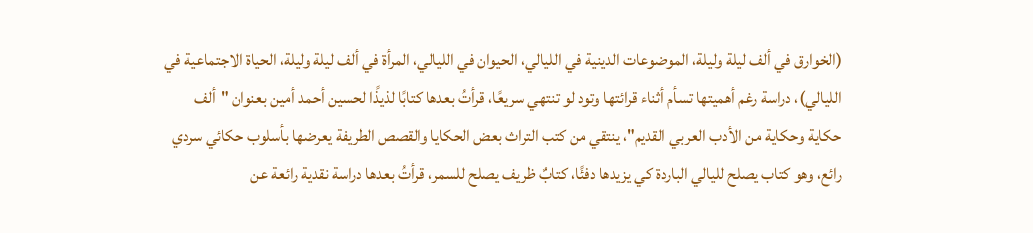(الخوارق في ألف ليلة وليلة، الموضوعات الدينية في الليالي، الحيوان في الليالي، المرأة في ألف ليلة وليلة، الحياة الاجتماعية في الليالي)، دراسة رغم أهميتها تسأم أثناء قرائتها وتود لو تنتهي سريعًا، قرأتُ بعدها كتابًا لذيذًا لحسين أحمد أمين بعنوان "ألف حكاية وحكاية من الأدب العربي القديم"، ينتقي من كتب التراث بعض الحكايا والقصص الطريفة يعرضها بأسلوب حكائي سردي رائع، وهو كتاب يصلح لليالي الباردة كي يزيدها دفئًا، كتابٌ ظريف يصلح للسمر، قرأتُ بعدها دراسة نقدية رائعة عن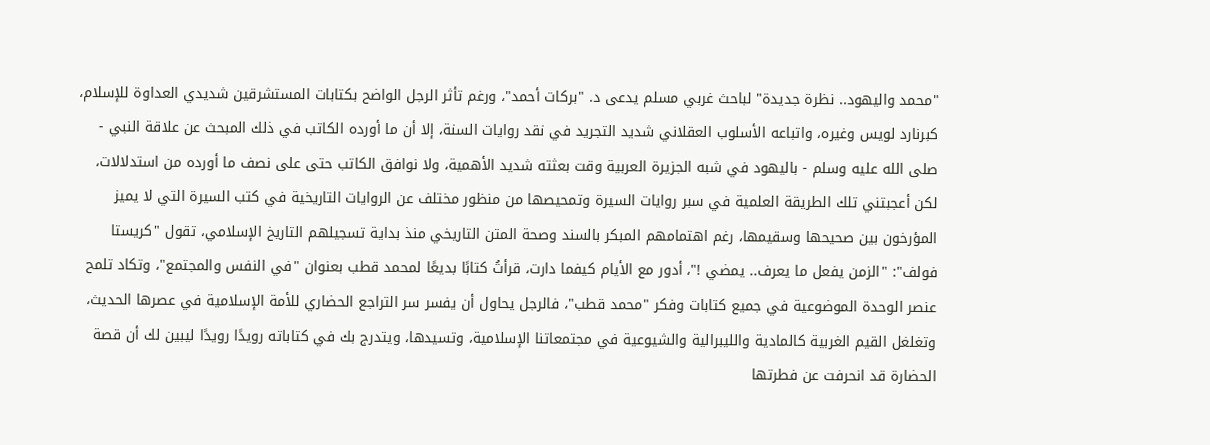"محمد واليهود.. نظرة جديدة" لباحث غربي مسلم يدعى د. "بركات أحمد"، ورغم تأثر الرجل الواضح بكتابات المستشرقين شديدي العداوة للإسلام، كبرنارد لويس وغيره، واتباعه الأسلوب العقلاني شديد التجريد في نقد روايات السنة، إلا أن ما أورده الكاتب في ذلك المبحث عن علاقة النبي - صلى الله عليه وسلم - باليهود في شبه الجزيرة العربية وقت بعثته شديد الأهمية، ولا نوافق الكاتب حتى على نصف ما أورده من استدلالات، لكن أعجبتني تلك الطريقة العلمية في سبر روايات السيرة وتمحيصها من منظور مختلف عن الروايات التاريخية في كتب السيرة التي لا يميز المؤرخون بين صحيحها وسقيمها، رغم اهتمامهم المبكر بالسند وصحة المتن التاريخي منذ بداية تسجيلهم التاريخ الإسلامي، تقول "كريستا فولف": "الزمن يفعل ما يعرف.. يمضي !"، أدور مع الأيام كيفما دارت، قرأتُ كتابًا بديعًا لمحمد قطب بعنوان "في النفس والمجتمع"، وتكاد تلمح عنصر الوحدة الموضوعية في جميع كتابات وفكر "محمد قطب"، فالرجل يحاول أن يفسر سر التراجع الحضاري للأمة الإسلامية في عصرها الحديث، وتغلغل القيم الغربية كالمادية والليبرالية والشيوعية في مجتمعاتنا الإسلامية، وتسيدها، ويتدرج بك في كتاباته رويدًا رويدًا ليبين لك أن قصة الحضارة قد انحرفت عن فطرتها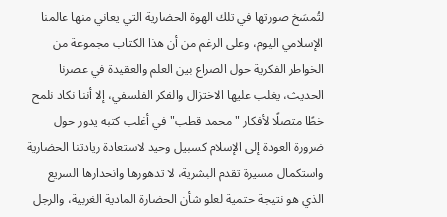لتُمسَخ صورتها في تلك الهوة الحضارية التي يعاني منها عالمنا الإسلامي اليوم، وعلى الرغم من أن هذا الكتاب مجموعة من الخواطر الفكرية حول الصراع بين العلم والعقيدة في عصرنا الحديث، يغلب عليها الاختزال والفكر الفلسفي، إلا أننا نكاد نلمح خطًا متصلًا لأفكار "محمد قطب" في أغلب كتبه يدور حول ضرورة العودة إلى الإسلام كسبيل وحيد لاستعادة ريادتنا الحضارية واستكمال مسيرة تقدم البشرية، لا تدهورها وانحدارها السريع الذي هو نتيجة حتمية لعلو شأن الحضارة المادية الغربية، والرجل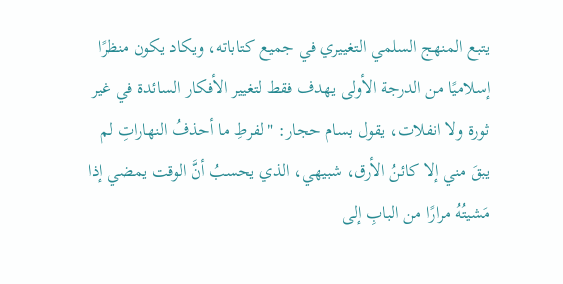يتبع المنهج السلمي التغييري في جميع كتاباته، ويكاد يكون منظرًا إسلاميًا من الدرجة الأولى يهدف فقط لتغيير الأفكار السائدة في غير ثورة ولا انفلات، يقول بسام حجار: "لفرطِ ما أحذفُ النهاراتِ لم يبقَ مني إلا كائنُ الأرق، شبيهي، الذي يحسبُ أنَّ الوقت يمضي إذا مَشيتُهُ مرارًا من البابِ إلى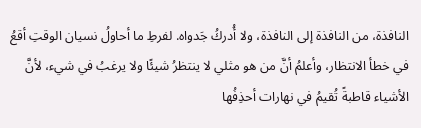النافذة، من النافذة إلى النافذة، ولا أُدركُ جَدواه. لفرطِ ما أحاولُ نسيان الوقتِ أقعُ في خطأ الانتظار، وأعلمُ أنَّ من هو مثلي لا ينتظرُ شيئًا ولا يرغبُ في شيء، لأنَّ الأشياء قاطبةً تُقيمُ في نهارات أحذِفُها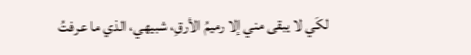لكَي لا يبقى مني إلا رميمُ الأرقِ، شبيهي، الذي ما عرفتُ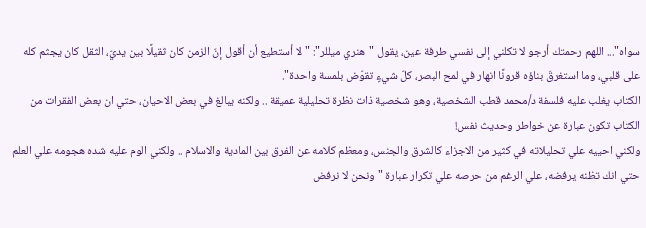سواه"... اللهم رحمتك أرجو لا تكلني إلى نفسي طرفة عين، يقول "هنري ميللر": "لا أستطيع أن أقول إنّ الزمن كان ثقيلًا بين يديّ، الثقل كان يجثم كله على قلبي، وما استغرقَ بناؤه قرونًا انهار في لمح البصر، كلّ شيءٍ تقوّض بلمسة واحدة".
الكتاب يغلب عليه فلسفة د/محمد قطب الشخصية، وهو شخصية ذات نظرة تحليلية عميقة .. ولكنه يبالغ في بعض الاحيان، حتي ان بعض الفقرات من الكتاب تكون عبارة عن خواطر وحديث نفس!
ولكني احييه علي تحليلاته في كثير من الاجزاء كالشرق والجنس، ومعظم كلامه عن الفرق بين المادية والاسلام .. ولكني الوم عليه شده هجومه علي العلم حتي انك تظنه يرفضه، علي الرغم من حرصه علي تكرار عبارة "ونحن لا نرفض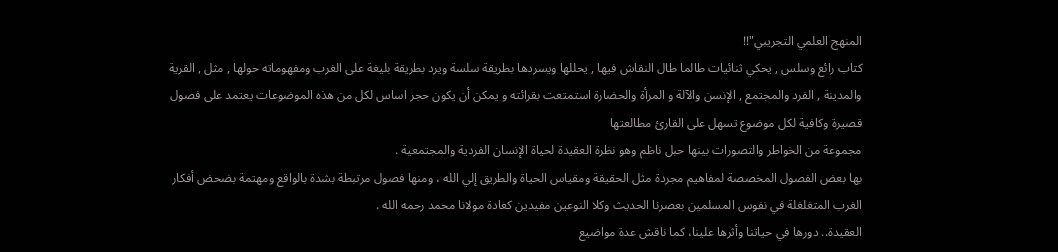المنهج العلمي التجريبي"!!
كتاب رائع وسلس , يحكي ثنائيات طالما طال النقاش فيها , يحللها ويسردها بطريقة سلسة ويرد بطريقة بليغة على الغرب ومفهوماته حولها , مثل , القرية والمدينة , الفرد والمجتمع , الإنسن والآلة و المرأة والحضارة استمتعت بقرائته و يمكن أن يكون حجر اساس لكل من هذه الموضوعات يعتمد على فصول قصيرة وكافية لكل موضوع تسهل على القارئ مطالعتها
مجموعة من الخواطر والتصورات بينها حبل ناظم وهو نظرة العقيدة لحياة الإنسان الفردية والمجتمعية .
بها بعض الفصول المخصصة لمفاهيم مجردة مثل الحقيقة ومقياس الحياة والطريق إلي الله ، ومنها فصول مرتبطة بشدة بالواقع ومهتمة بضحض أفكار الغرب المتغلغلة في نفوس المسلمين بعصرنا الحديث وكلا النوعين مفيدين كعادة مولانا محمد رحمه الله .
العقيدة.. دورها في حياتنا وأثرها علينا، كما ناقش عدة مواضيع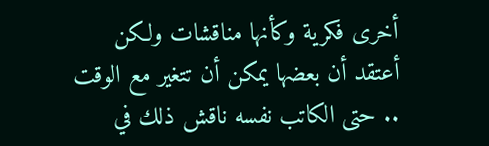أخرى فكرية وكأنها مناقشات ولكن أعتقد أن بعضها يمكن أن تتغير مع الوقت .. حتى الكاتب نفسه ناقش ذلك في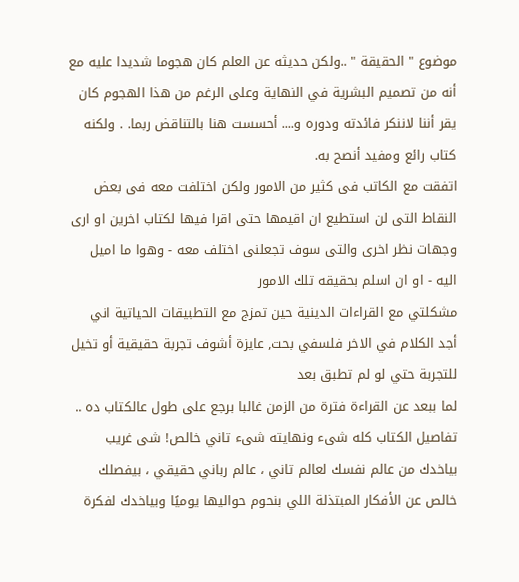موضوع " الحقيقة " ..ولكن حديثه عن العلم كان هجوما شديدا عليه مع أنه من تصميم البشرية في النهاية وعلى الرغم من هذا الهجوم كان يقر أننا لاننكر فائدته ودوره و.... أحسست هنا بالتناقض ربما. . ولكنه كتاب رائع ومفيد أنصح به.
اتفقت مع الكاتب فى كثير من الامور ولكن اختلفت معه فى بعض النقاط التى لن استطيع ان اقيمها حتى اقرا فيها لكتاب اخرين او ارى وجهات نظر اخرى والتى سوف تجعلنى اختلف معه - وهوا ما اميل اليه - او ان اسلم بحقيقه تلك الامور
مشكلتي مع القراءات الدينية حين تمزج مع التطبيقات الحياتية اني أجد الكلام في الاخر فلسفي بحت, عايزة أشوف تجربة حقيقية أو تخيل للتجربة حتي لو لم تطبق بعد
لما ببعد عن القراءة فترة من الزمن غالبا برجع على طول عالكتاب ده .. تفاصيل الكتاب كله شىء ونهايته شىء تاني خالص! شى غريب بياخدك من عالم نفسك لعالم تاني ، عالم رباني حقيقي ، بيفصلك خالص عن الأفكار المبتذلة اللي بنحوم حواليها يوميًا وبياخدك لفكرة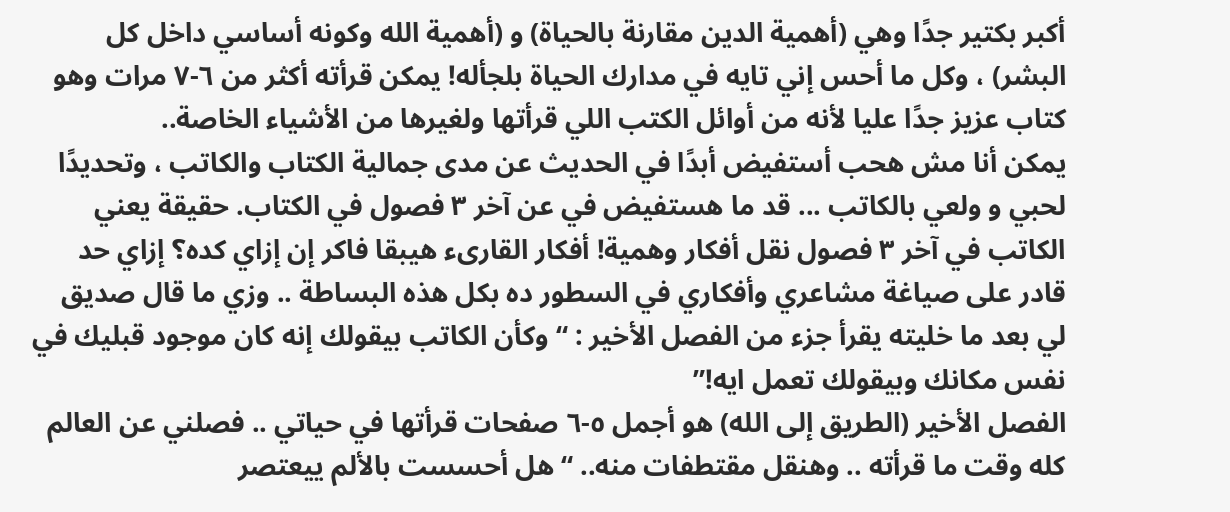أكبر بكتير جدًا وهي (أهمية الدين مقارنة بالحياة) و (أهمية الله وكونه أساسي داخل كل البشر) ، وكل ما أحس إني تايه في مدارك الحياة بلجأله! يمكن قرأته أكثر من ٦-٧ مرات وهو كتاب عزيز جدًا عليا لأنه من أوائل الكتب اللي قرأتها ولغيرها من الأشياء الخاصة..
يمكن أنا مش هحب أستفيض أبدًا في الحديث عن مدى جمالية الكتاب والكاتب ، وتحديدًا لحبي و ولعي بالكاتب ... قد ما هستفيض في عن آخر ٣ فصول في الكتاب. حقيقة يعني الكاتب في آخر ٣ فصول نقل أفكار وهمية! أفكار القارىء هيبقا فاكر إن إزاي كده؟ إزاي حد قادر على صياغة مشاعري وأفكاري في السطور ده بكل هذه البساطة .. وزي ما قال صديق لي بعد ما خليته يقرأ جزء من الفصل الأخير : “وكأن الكاتب بيقولك إنه كان موجود قبليك في نفس مكانك وبيقولك تعمل ايه!”
الفصل الأخير (الطريق إلى الله) هو أجمل ٥-٦ صفحات قرأتها في حياتي .. فصلني عن العالم كله وقت ما قرأته .. وهنقل مقتطفات منه.. “هل أحسست بالألم ييعتصر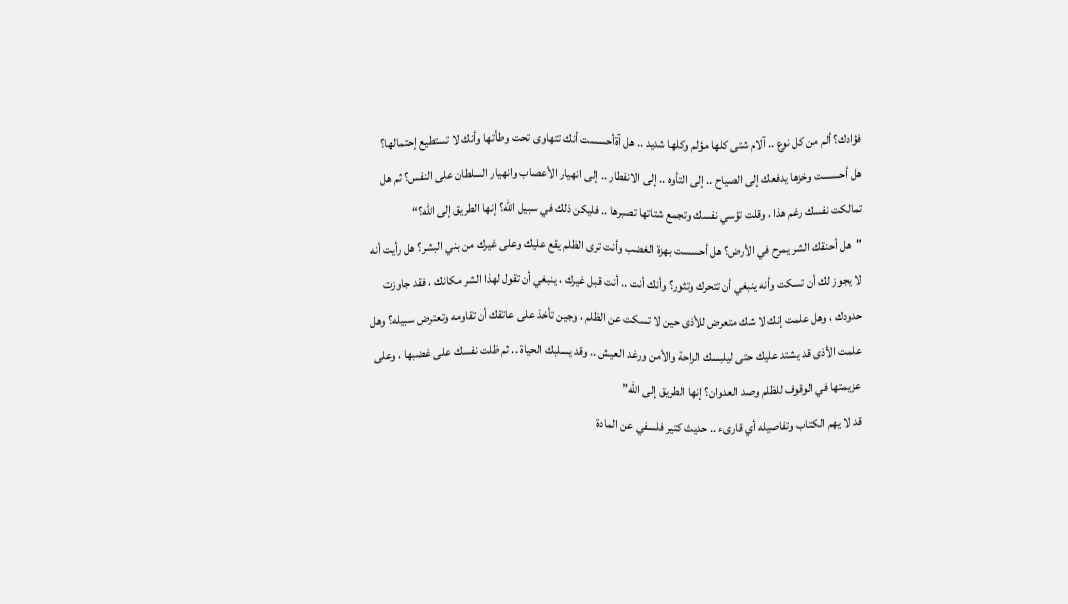فؤادك؟ ألم من كل نوع .. آلام شتى كلها مؤلم وكلها شديد .. هل آةأحسست أنك تتهاوى تحت وطأتها وأنك لا تستطيع إحتمالها؟ هل أحسست وخزها يدفعك إلى الصياح .. إلى التأوه .. إلى الانفطار .. إلى انهيار الأعصاب وانهيار السلطان على النفس؟ ثم هل تمالكت نفسك رغم هذا ، وقلت تؤسي نفسك وتجمع شتاتها تصبرها .. فليكن ذلك في سبيل الله؟ إنها الطريق إلى الله؟“
"هل أحنقك الشر يمرح في الأرض؟ هل أحسست بهزة الغضب وأنت ترى الظلم يقع عليك وعلى غيرك من بني البشر؟ هل رأيت أنه لا يجوز لك أن تسكت وأنه ينبغي أن تتحرك وتثور؟ وأنك أنت .. أنت قبل غيرك ، ينبغي أن تقول لهذا الشر مكانك ، فقد جاوزت حدودك ، وهل علمت إنك لا شك متعرض للأذى حين لا تسكت عن الظلم ، وجين تأخذ على عاتقك أن تقاومه وتعترض سبيله؟ وهل علمت الأذى قد يشتد عليك حتى ليلبسك الراحة والأمن ورغد العيش .. وقد يسلبك الحياة .. ثم ظلت نفسك على غضبها ، وعلى عزيمتها في الوقوف للظلم وصد العدوان؟ إنها الطريق إلى الله”
قد لا يهم الكتاب وتفاصيله أي قارىء .. حديث كتير فلسفي عن المادة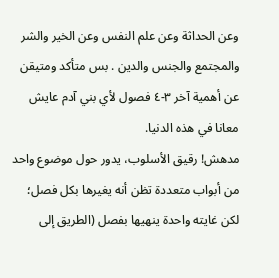وعن الحداثة وعن علم النفس وعن الخير والشر والمجتمع والجنس والدين . بس متأكد ومتيقن عن أهمية آخر ٣-٤ فصول لأي بني آدم عايش معانا في هذه الدنيا.
مدهش! رقيق الأسلوب، يدور حول موضوع واحد من أبواب متعددة تظن أنه يغيرها بكل فصل؛ لكن غايته واحدة ينهيها بفصل (الطريق إلى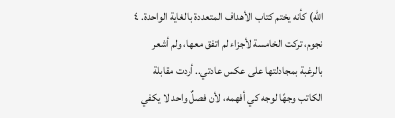الله) كأنه يختم كتاب الأهداف المتعددة بالغاية الواحدة. ٤ نجوم، تركت الخامسة لأجزاء لم اتفق معها، ولم أشعر بالرغبة بمجادلتها على عكس عادتي.. أردت مقابلة الكاتب وجهًا لوجه كي أفهمه، لأن فصلٌ واحد لا يكفي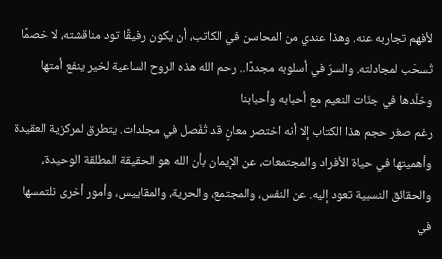لأفهم تجاربه عنه. وهذا عندي من المحاسن في الكاتب، أن يكون رفيقًا تود مناقشته، لا خصمًا تُسحَب لمجادلته. والسرّ في أسلوبه مجددًا.. رحم الله هذه الروح الساعية لخير ينفع أمتها وخلّدها في جنّات النعيم مع أحبابه وأحبابنا
رغم صغر حجم هذا الكتاب إلا أنه اختصر معانٍ قد تُفَصل في مجلدات. يتطرق لمركزية العقيدة وأهميتها في حياة الأفراد والمجتمعات، عن الإيمان بأن الله هو الحقيقة المطلقة الوحيدة، والحقائق النسبية تعود إليه. عن النفس، والمجتمع، والحرية، والمقاييس، وأمور أخرى نلتمسها في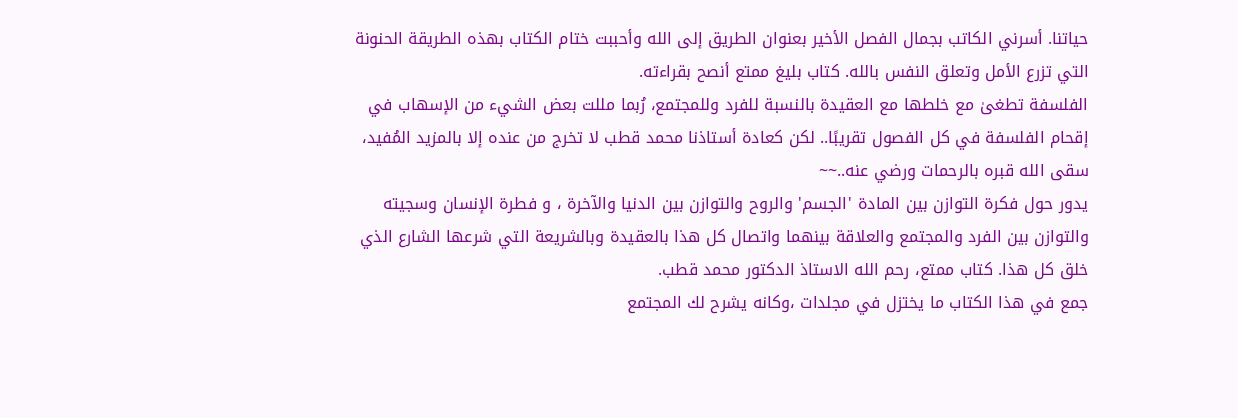حياتنا. أسرني الكاتب بجمال الفصل الأخير بعنوان الطريق إلى الله وأحببت ختام الكتاب بهذه الطريقة الحنونة التي تزرع الأمل وتعلق النفس بالله. كتاب بليغ ممتع أنصح بقراءته.
الفلسفة تطغىٰ مع خلطها مع العقيدة بالنسبة للفرد وللمجتمع، رُبما مللت بعض الشيء من الإسهاب في إقحام الفلسفة في كل الفصول تقريبًا.. لكن كعادة أستاذنا محمد قطب لا تخرج من عنده إلا بالمزيد المُفيد، سقى الله قبره بالرحمات ورضي عنه..~~
يدور حول فكرة التوازن بين المادة 'الجسم' والروح والتوازن بين الدنيا والآخرة ، و فطرة الإنسان وسجيته والتوازن بين الفرد والمجتمع والعلاقة بينهما واتصال كل هذا بالعقيدة وبالشريعة التي شرعها الشارع الذي خلق كل هذا. كتاب ممتع، رحم الله الاستاذ الدكتور محمد قطب.
جمع في هذا الكتاب ما يختزل في مجلدات ،وكانه يشرح لك المجتمع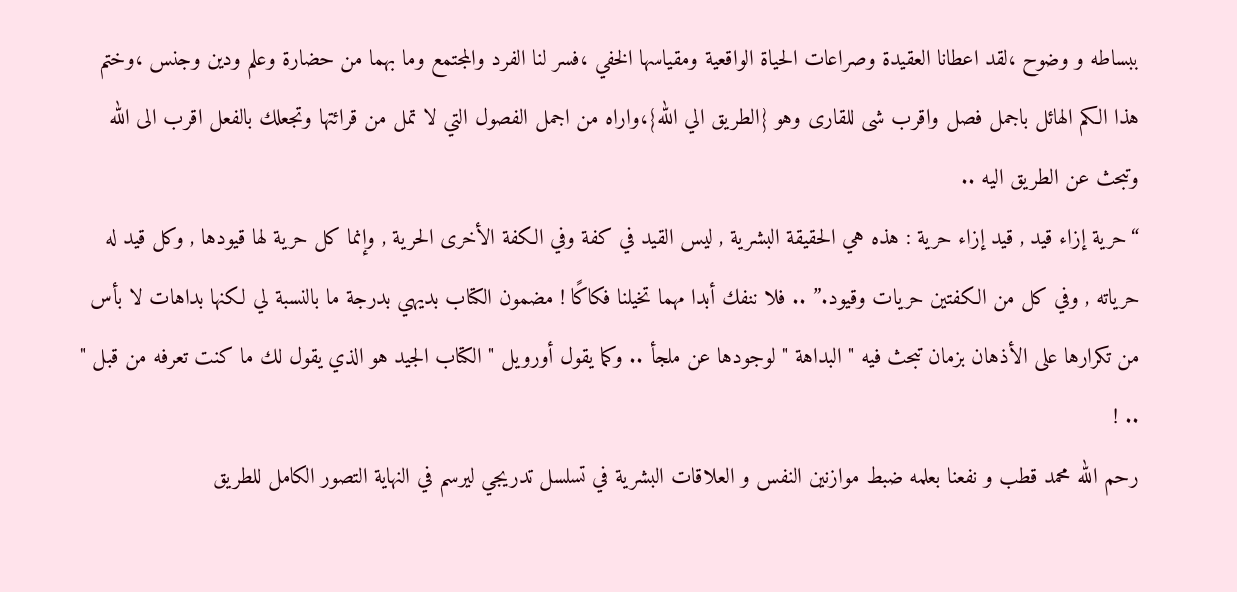ببساطه و وضوح ،لقد اعطانا العقيدة وصراعات الحياة الواقعية ومقياسها الخفي ،فسر لنا الفرد والمجتمع وما بهما من حضارة وعلم ودين وجنس ،وختم هذا الكم الهائل باجمل فصل واقرب شى للقارى وهو {الطريق الي الله}،واراه من اجمل الفصول التي لا تمل من قرائتها وتجعلك بالفعل اقرب الى الله وتبحث عن الطريق اليه ..
“حرية إزاء قيد , قيد إزاء حرية : هذه هي الحقيقة البشرية , ليس القيد في كفة وفي الكفة الأخرى الحرية , وإنما كل حرية لها قيودها , وكل قيد له حرياته , وفي كل من الكفتين حريات وقيود.” .. فلا ننفك أبدا مهما تخيلنا فكاكًا ! مضمون الكتاب بديهي بدرجة ما بالنسبة لي لكنها بداهات لا بأس من تكرارها على الأذهان بزمان تبحث فيه " البداهة " لوجودها عن ملجأ .. وكما يقول أورويل " الكتاب الجيد هو الذي يقول لك ما كنت تعرفه من قبل " .. !
رحم الله محمد قطب و نفعنا بعلمه ضبط موازنين النفس و العلاقات البشرية في تسلسل تدريجي ليرسم في النهاية التصور الكامل للطريق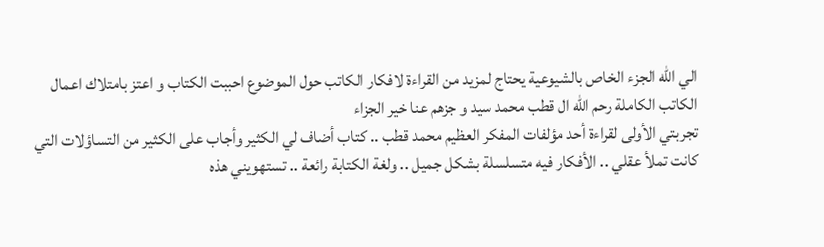الي الله الجزء الخاص بالشيوعية يحتاج لمزيد من القراءة لافكار الكاتب حول الموضوع احببت الكتاب و اعتز بامتلاك اعمال الكاتب الكاملة رحم الله ال قطب محمد سيد و جزهم عنا خير الجزاء
تجربتي الأولى لقراءة أحد مؤلفات المفكر العظيم محمد قطب .. كتاب أضاف لي الكثير وأجاب على الكثير من التساؤلات التي كانت تملأ عقلي .. الأفكار فيه متسلسلة بشكل جميل .. ولغة الكتابة رائعة .. تستهويني هذه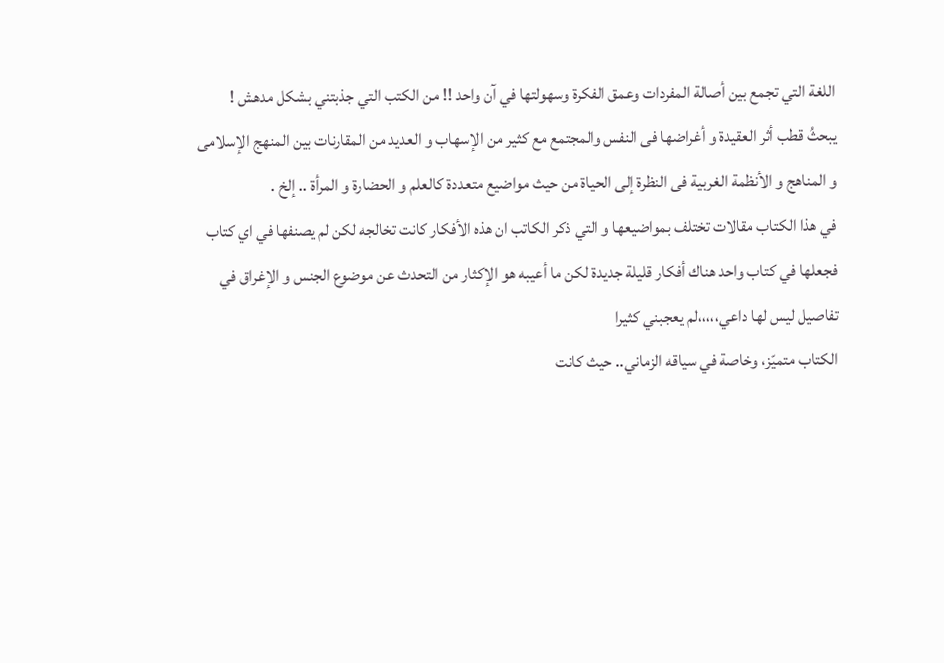اللغة التي تجمع بين أصالة المفردات وعمق الفكرة وسهولتها في آن واحد !! من الكتب التي جذبتني بشكل مدهش !
يبحثُ قطب أثر العقيدة و أغراضها فى النفس والمجتمع مع كثير من الإسهاب و العديد من المقارنات بين المنهج الإسلامى و المناهج و الأنظمة الغربية فى النظرة إلى الحياة من حيث مواضيع متعددة كالعلم و الحضارة و المرأة .. إلخ .
في هذا الكتاب مقالات تختلف بمواضيعها و التي ذكر الكاتب ان هذه الأفكار كانت تخالجه لكن لم يصنفها في اي كتاب فجعلها في كتاب واحد هناك أفكار قليلة جديدة لكن ما أعيبه هو الإكثار من التحدث عن موضوع الجنس و الإغراق في تفاصيل ليس لها داعي،،،،،لم يعجبني كثيرا
الكتاب متميّز، وخاصة في سياقه الزماني.. حيث كانت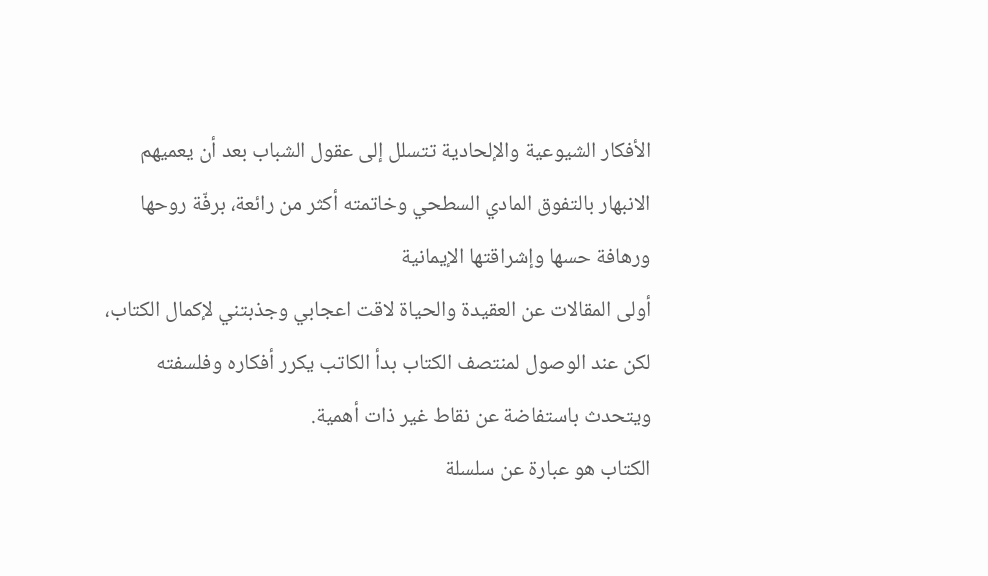الأفكار الشيوعية والإلحادية تتسلل إلى عقول الشباب بعد أن يعميهم الانبهار بالتفوق المادي السطحي وخاتمته أكثر من رائعة، برفّة روحها ورهافة حسها وإشراقتها الإيمانية
أولى المقالات عن العقيدة والحياة لاقت اعجابي وجذبتني لإكمال الكتاب، لكن عند الوصول لمنتصف الكتاب بدأ الكاتب يكرر أفكاره وفلسفته ويتحدث باستفاضة عن نقاط غير ذات أهمية.
الكتاب هو عبارة عن سلسلة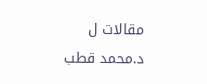مقالات ل د.محمد قطب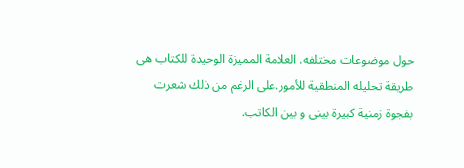حول موضوعات مختلفه. العلامة المميزة الوحيدة للكتاب هى طريقة تحليله المنطقية للأمور.على الرغم من ذلك شعرت بفجوة زمنية كبيرة بينى و بين الكاتب.